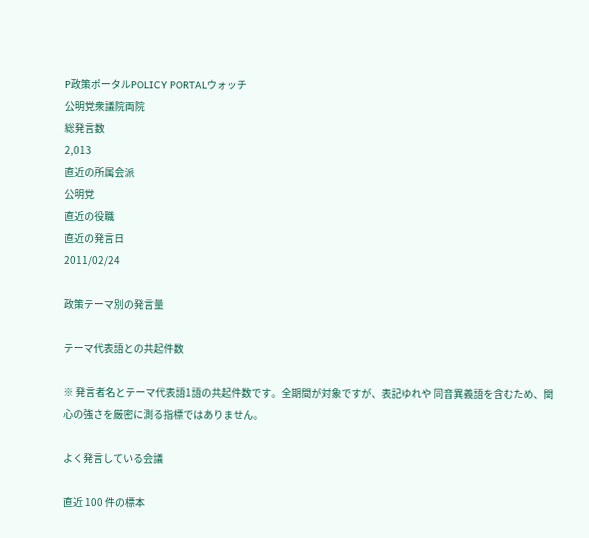P政策ポータルPOLICY PORTALウォッチ
公明党衆議院両院
総発言数
2,013
直近の所属会派
公明党
直近の役職
直近の発言日
2011/02/24

政策テーマ別の発言量

テーマ代表語との共起件数

※ 発言者名とテーマ代表語1語の共起件数です。全期間が対象ですが、表記ゆれや 同音異義語を含むため、関心の強さを厳密に測る指標ではありません。

よく発言している会議

直近 100 件の標本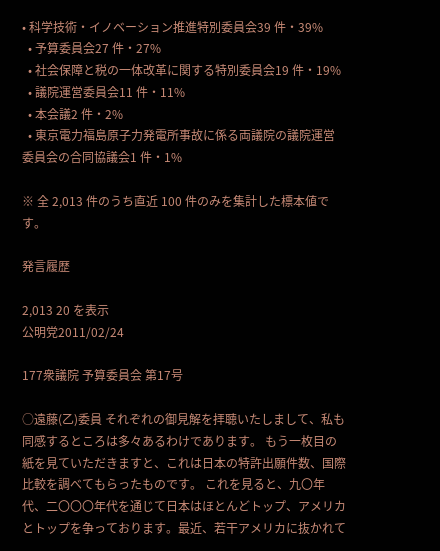• 科学技術・イノベーション推進特別委員会39 件・39%
  • 予算委員会27 件・27%
  • 社会保障と税の一体改革に関する特別委員会19 件・19%
  • 議院運営委員会11 件・11%
  • 本会議2 件・2%
  • 東京電力福島原子力発電所事故に係る両議院の議院運営委員会の合同協議会1 件・1%

※ 全 2,013 件のうち直近 100 件のみを集計した標本値です。

発言履歴

2,013 20 を表示
公明党2011/02/24

177衆議院 予算委員会 第17号

○遠藤(乙)委員 それぞれの御見解を拝聴いたしまして、私も同感するところは多々あるわけであります。 もう一枚目の紙を見ていただきますと、これは日本の特許出願件数、国際比較を調べてもらったものです。 これを見ると、九〇年代、二〇〇〇年代を通じて日本はほとんどトップ、アメリカとトップを争っております。最近、若干アメリカに抜かれて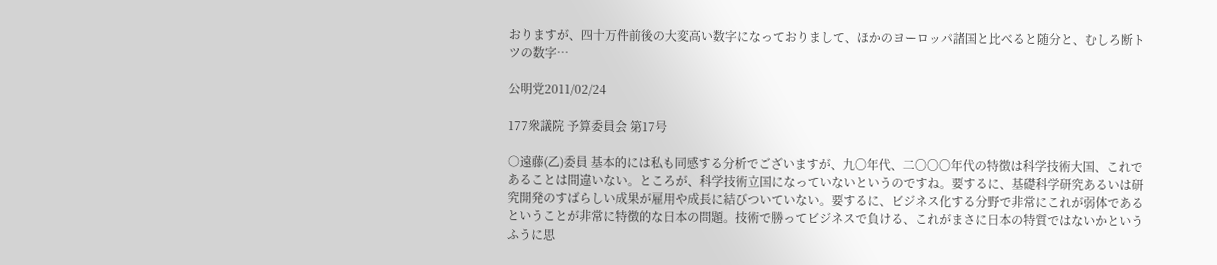おりますが、四十万件前後の大変高い数字になっておりまして、ほかのヨーロッパ諸国と比べると随分と、むしろ断トツの数字…

公明党2011/02/24

177衆議院 予算委員会 第17号

○遠藤(乙)委員 基本的には私も同感する分析でございますが、九〇年代、二〇〇〇年代の特徴は科学技術大国、これであることは間違いない。ところが、科学技術立国になっていないというのですね。要するに、基礎科学研究あるいは研究開発のすばらしい成果が雇用や成長に結びついていない。要するに、ビジネス化する分野で非常にこれが弱体であるということが非常に特徴的な日本の問題。技術で勝ってビジネスで負ける、これがまさに日本の特質ではないかというふうに思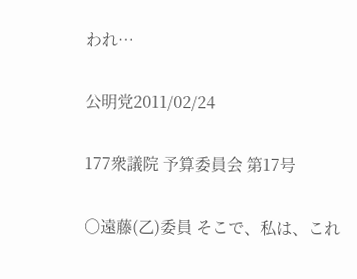われ…

公明党2011/02/24

177衆議院 予算委員会 第17号

○遠藤(乙)委員 そこで、私は、これ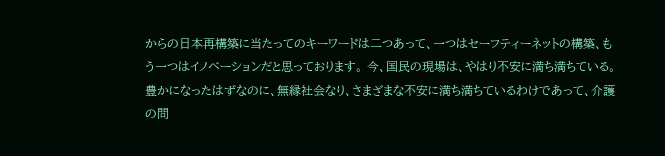からの日本再構築に当たってのキーワードは二つあって、一つはセーフティーネットの構築、もう一つはイノベーションだと思っております。 今、国民の現場は、やはり不安に満ち満ちている。豊かになったはずなのに、無縁社会なり、さまざまな不安に満ち満ちているわけであって、介護の問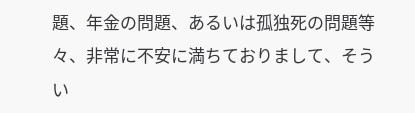題、年金の問題、あるいは孤独死の問題等々、非常に不安に満ちておりまして、そうい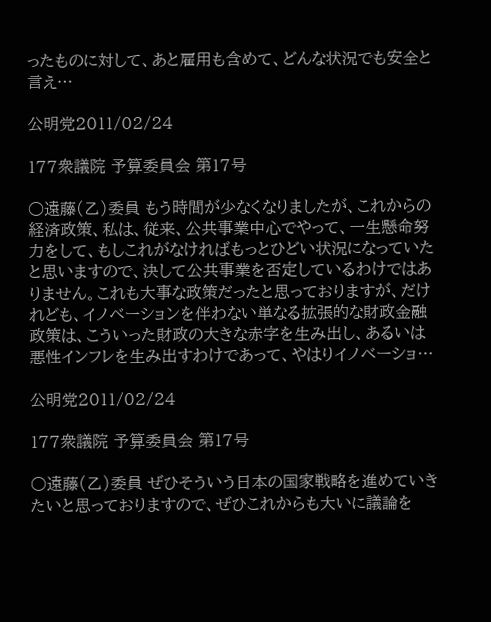ったものに対して、あと雇用も含めて、どんな状況でも安全と言え…

公明党2011/02/24

177衆議院 予算委員会 第17号

○遠藤(乙)委員 もう時間が少なくなりましたが、これからの経済政策、私は、従来、公共事業中心でやって、一生懸命努力をして、もしこれがなければもっとひどい状況になっていたと思いますので、決して公共事業を否定しているわけではありません。これも大事な政策だったと思っておりますが、だけれども、イノベーションを伴わない単なる拡張的な財政金融政策は、こういった財政の大きな赤字を生み出し、あるいは悪性インフレを生み出すわけであって、やはりイノベーショ…

公明党2011/02/24

177衆議院 予算委員会 第17号

○遠藤(乙)委員 ぜひそういう日本の国家戦略を進めていきたいと思っておりますので、ぜひこれからも大いに議論を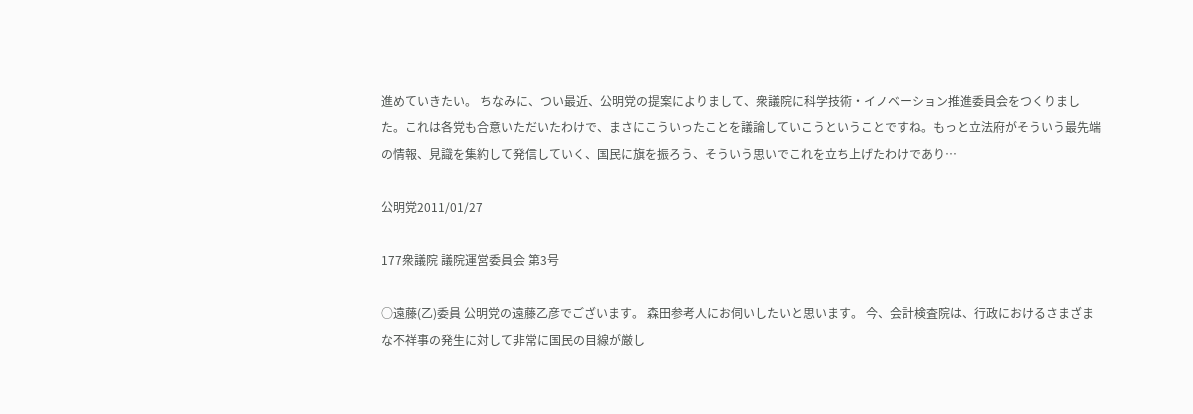進めていきたい。 ちなみに、つい最近、公明党の提案によりまして、衆議院に科学技術・イノベーション推進委員会をつくりました。これは各党も合意いただいたわけで、まさにこういったことを議論していこうということですね。もっと立法府がそういう最先端の情報、見識を集約して発信していく、国民に旗を振ろう、そういう思いでこれを立ち上げたわけであり…

公明党2011/01/27

177衆議院 議院運営委員会 第3号

○遠藤(乙)委員 公明党の遠藤乙彦でございます。 森田参考人にお伺いしたいと思います。 今、会計検査院は、行政におけるさまざまな不祥事の発生に対して非常に国民の目線が厳し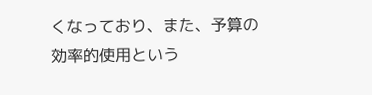くなっており、また、予算の効率的使用という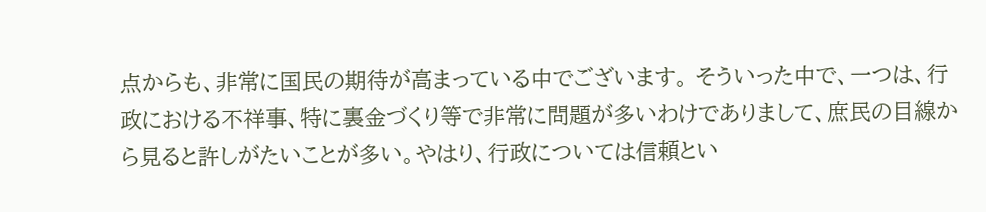点からも、非常に国民の期待が高まっている中でございます。 そういった中で、一つは、行政における不祥事、特に裏金づくり等で非常に問題が多いわけでありまして、庶民の目線から見ると許しがたいことが多い。やはり、行政については信頼とい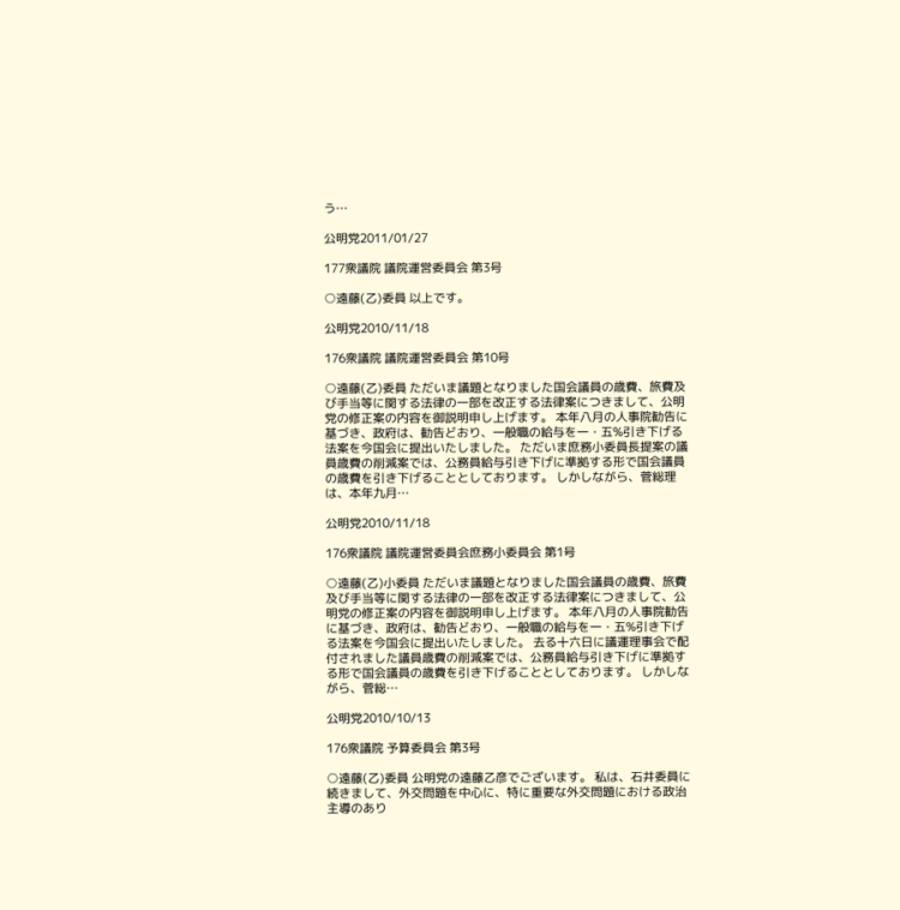う…

公明党2011/01/27

177衆議院 議院運営委員会 第3号

○遠藤(乙)委員 以上です。

公明党2010/11/18

176衆議院 議院運営委員会 第10号

○遠藤(乙)委員 ただいま議題となりました国会議員の歳費、旅費及び手当等に関する法律の一部を改正する法律案につきまして、公明党の修正案の内容を御説明申し上げます。 本年八月の人事院勧告に基づき、政府は、勧告どおり、一般職の給与を一・五%引き下げる法案を今国会に提出いたしました。 ただいま庶務小委員長提案の議員歳費の削減案では、公務員給与引き下げに準拠する形で国会議員の歳費を引き下げることとしております。 しかしながら、菅総理は、本年九月…

公明党2010/11/18

176衆議院 議院運営委員会庶務小委員会 第1号

○遠藤(乙)小委員 ただいま議題となりました国会議員の歳費、旅費及び手当等に関する法律の一部を改正する法律案につきまして、公明党の修正案の内容を御説明申し上げます。 本年八月の人事院勧告に基づき、政府は、勧告どおり、一般職の給与を一・五%引き下げる法案を今国会に提出いたしました。 去る十六日に議運理事会で配付されました議員歳費の削減案では、公務員給与引き下げに準拠する形で国会議員の歳費を引き下げることとしております。 しかしながら、菅総…

公明党2010/10/13

176衆議院 予算委員会 第3号

○遠藤(乙)委員 公明党の遠藤乙彦でございます。 私は、石井委員に続きまして、外交問題を中心に、特に重要な外交問題における政治主導のあり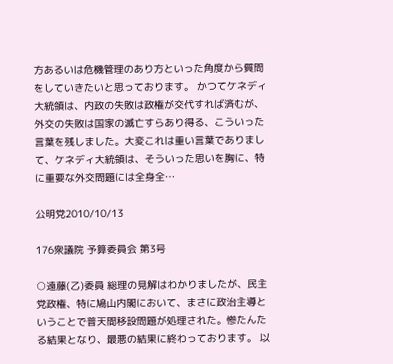方あるいは危機管理のあり方といった角度から質問をしていきたいと思っております。 かつてケネディ大統領は、内政の失敗は政権が交代すれば済むが、外交の失敗は国家の滅亡すらあり得る、こういった言葉を残しました。大変これは重い言葉でありまして、ケネディ大統領は、そういった思いを胸に、特に重要な外交問題には全身全…

公明党2010/10/13

176衆議院 予算委員会 第3号

○遠藤(乙)委員 総理の見解はわかりましたが、民主党政権、特に鳩山内閣において、まさに政治主導ということで普天間移設問題が処理された。惨たんたる結果となり、最悪の結果に終わっております。 以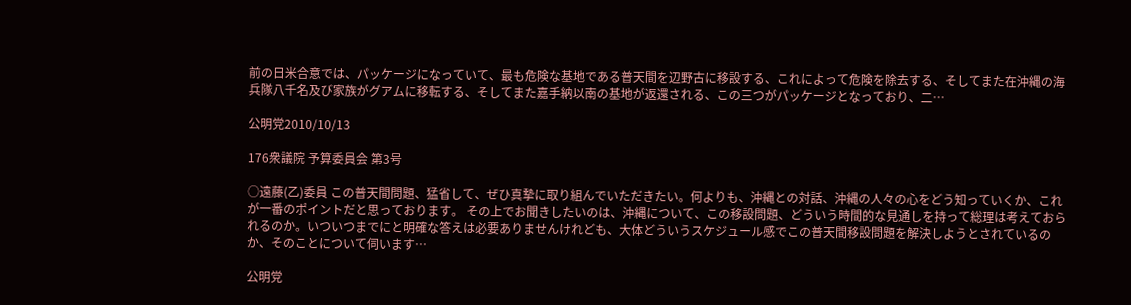前の日米合意では、パッケージになっていて、最も危険な基地である普天間を辺野古に移設する、これによって危険を除去する、そしてまた在沖縄の海兵隊八千名及び家族がグアムに移転する、そしてまた嘉手納以南の基地が返還される、この三つがパッケージとなっており、二…

公明党2010/10/13

176衆議院 予算委員会 第3号

○遠藤(乙)委員 この普天間問題、猛省して、ぜひ真摯に取り組んでいただきたい。何よりも、沖縄との対話、沖縄の人々の心をどう知っていくか、これが一番のポイントだと思っております。 その上でお聞きしたいのは、沖縄について、この移設問題、どういう時間的な見通しを持って総理は考えておられるのか。いついつまでにと明確な答えは必要ありませんけれども、大体どういうスケジュール感でこの普天間移設問題を解決しようとされているのか、そのことについて伺います…

公明党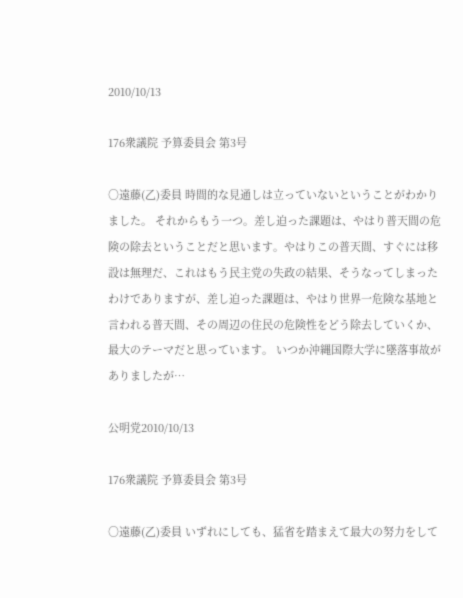2010/10/13

176衆議院 予算委員会 第3号

○遠藤(乙)委員 時間的な見通しは立っていないということがわかりました。 それからもう一つ。差し迫った課題は、やはり普天間の危険の除去ということだと思います。やはりこの普天間、すぐには移設は無理だ、これはもう民主党の失政の結果、そうなってしまったわけでありますが、差し迫った課題は、やはり世界一危険な基地と言われる普天間、その周辺の住民の危険性をどう除去していくか、最大のテーマだと思っています。 いつか沖縄国際大学に墜落事故がありましたが…

公明党2010/10/13

176衆議院 予算委員会 第3号

○遠藤(乙)委員 いずれにしても、猛省を踏まえて最大の努力をして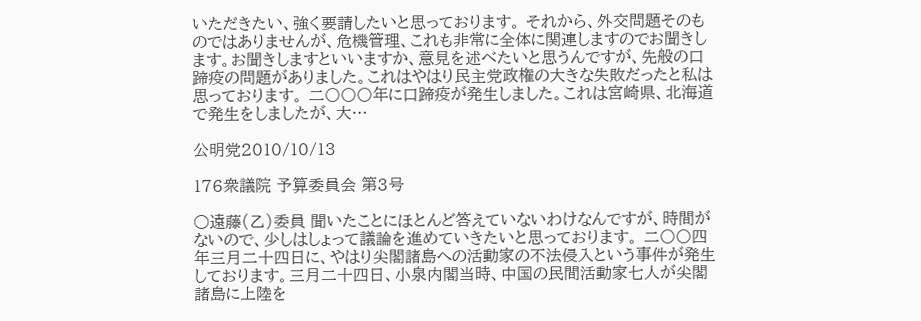いただきたい、強く要請したいと思っております。 それから、外交問題そのものではありませんが、危機管理、これも非常に全体に関連しますのでお聞きします。お聞きしますといいますか、意見を述べたいと思うんですが、先般の口蹄疫の問題がありました。これはやはり民主党政権の大きな失敗だったと私は思っております。 二〇〇〇年に口蹄疫が発生しました。これは宮崎県、北海道で発生をしましたが、大…

公明党2010/10/13

176衆議院 予算委員会 第3号

○遠藤(乙)委員 聞いたことにほとんど答えていないわけなんですが、時間がないので、少しはしょって議論を進めていきたいと思っております。 二〇〇四年三月二十四日に、やはり尖閣諸島への活動家の不法侵入という事件が発生しております。三月二十四日、小泉内閣当時、中国の民間活動家七人が尖閣諸島に上陸を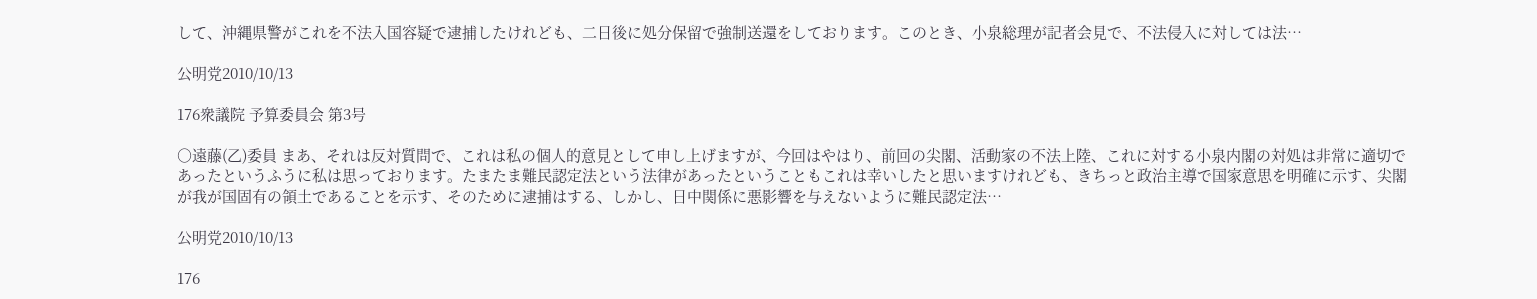して、沖縄県警がこれを不法入国容疑で逮捕したけれども、二日後に処分保留で強制送還をしております。このとき、小泉総理が記者会見で、不法侵入に対しては法…

公明党2010/10/13

176衆議院 予算委員会 第3号

○遠藤(乙)委員 まあ、それは反対質問で、これは私の個人的意見として申し上げますが、今回はやはり、前回の尖閣、活動家の不法上陸、これに対する小泉内閣の対処は非常に適切であったというふうに私は思っております。たまたま難民認定法という法律があったということもこれは幸いしたと思いますけれども、きちっと政治主導で国家意思を明確に示す、尖閣が我が国固有の領土であることを示す、そのために逮捕はする、しかし、日中関係に悪影響を与えないように難民認定法…

公明党2010/10/13

176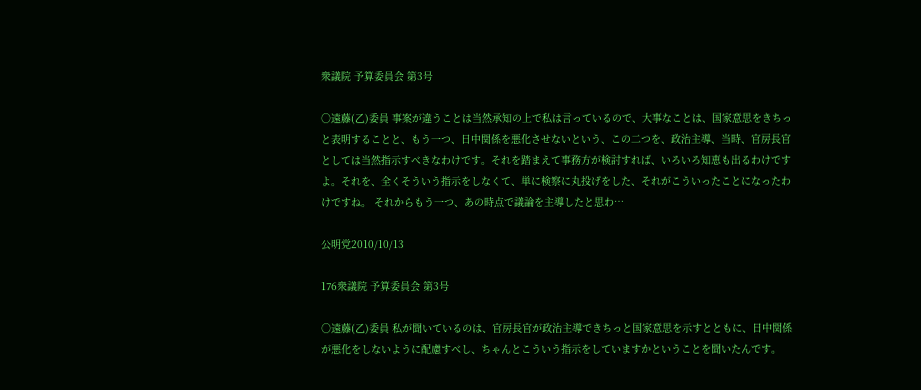衆議院 予算委員会 第3号

○遠藤(乙)委員 事案が違うことは当然承知の上で私は言っているので、大事なことは、国家意思をきちっと表明することと、もう一つ、日中関係を悪化させないという、この二つを、政治主導、当時、官房長官としては当然指示すべきなわけです。それを踏まえて事務方が検討すれば、いろいろ知恵も出るわけですよ。それを、全くそういう指示をしなくて、単に検察に丸投げをした、それがこういったことになったわけですね。 それからもう一つ、あの時点で議論を主導したと思わ…

公明党2010/10/13

176衆議院 予算委員会 第3号

○遠藤(乙)委員 私が聞いているのは、官房長官が政治主導できちっと国家意思を示すとともに、日中関係が悪化をしないように配慮すべし、ちゃんとこういう指示をしていますかということを聞いたんです。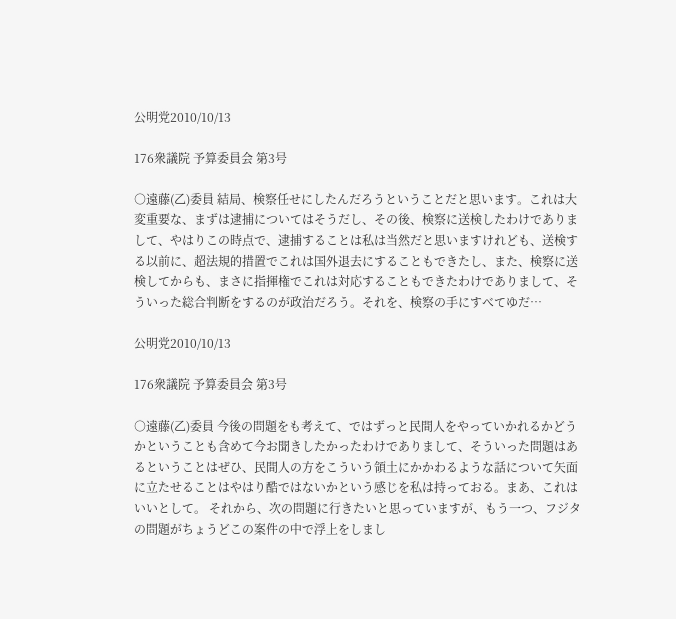公明党2010/10/13

176衆議院 予算委員会 第3号

○遠藤(乙)委員 結局、検察任せにしたんだろうということだと思います。これは大変重要な、まずは逮捕についてはそうだし、その後、検察に送検したわけでありまして、やはりこの時点で、逮捕することは私は当然だと思いますけれども、送検する以前に、超法規的措置でこれは国外退去にすることもできたし、また、検察に送検してからも、まさに指揮権でこれは対応することもできたわけでありまして、そういった総合判断をするのが政治だろう。それを、検察の手にすべてゆだ…

公明党2010/10/13

176衆議院 予算委員会 第3号

○遠藤(乙)委員 今後の問題をも考えて、ではずっと民間人をやっていかれるかどうかということも含めて今お聞きしたかったわけでありまして、そういった問題はあるということはぜひ、民間人の方をこういう領土にかかわるような話について矢面に立たせることはやはり酷ではないかという感じを私は持っておる。まあ、これはいいとして。 それから、次の問題に行きたいと思っていますが、もう一つ、フジタの問題がちょうどこの案件の中で浮上をしまし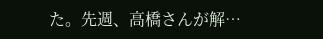た。先週、高橋さんが解…